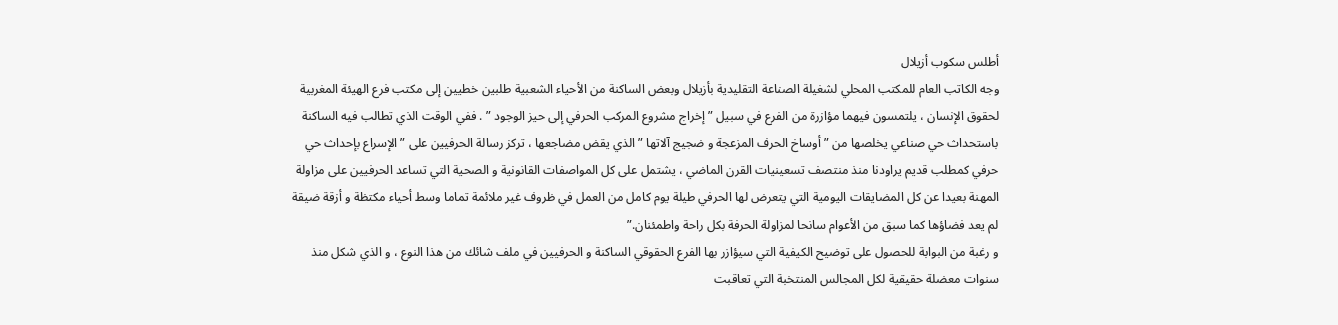أطلس سكوب أزيلال
وجه الكاتب العام للمكتب المحلي لشغيلة الصناعة التقليدية بأزيلال وبعض الساكنة من الأحياء الشعبية طلبين خطيين إلى مكتب فرع الهيئة المغربية لحقوق الإنسان ، يلتمسون فيهما مؤازرة من الفرع في سبيل ” إخراج مشروع المركب الحرفي إلى حيز الوجود ” . ففي الوقت الذي تطالب فيه الساكنة باستحداث حي صناعي يخلصها من ” أوساخ الحرف المزعجة و ضجيج آلاتها ” الذي يقض مضاجعها ، تركز رسالة الحرفيين على ” الإسراع بإحداث حي حرفي كمطلب قديم يراودنا منذ منتصف تسعينيات القرن الماضي ، يشتمل على كل المواصفات القانونية و الصحية التي تساعد الحرفيين على مزاولة المهنة بعيدا عن كل المضايقات اليومية التي يتعرض لها الحرفي طيلة يوم كامل من العمل في ظروف غير ملائمة تماما وسط أحياء مكتظة و أزقة ضيقة لم يعد فضاؤها كما سبق من الأعوام سانحا لمزاولة الحرفة بكل راحة واطمئنان.”
و رغبة من البوابة للحصول على توضيح الكيفية التي سيؤازر بها الفرع الحقوقي الساكنة و الحرفيين في ملف شائك من هذا النوع ، و الذي شكل منذ سنوات معضلة حقيقية لكل المجالس المنتخبة التي تعاقبت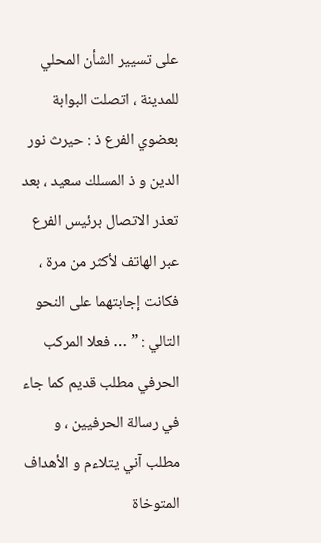على تسيير الشأن المحلي للمدينة ، اتصلت البوابة بعضوي الفرع ذ : حيرث نور الدين و ذ المسلك سعيد ، بعد تعذر الاتصال برئيس الفرع عبر الهاتف لأكثر من مرة ، فكانت إجابتهما على النحو التالي : ” … فعلا المركب الحرفي مطلب قديم كما جاء في رسالة الحرفيين ، و مطلب آني يتلاءم و الأهداف المتوخاة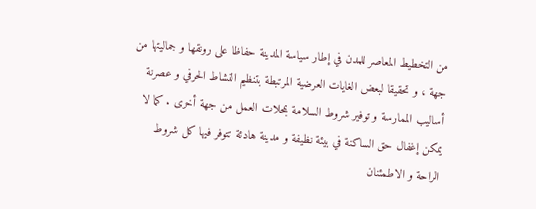من التخطيط المعاصر للمدن في إطار سياسة المدينة حفاظا على رونقها و جماليتها من جهة ، و تحقيقا لبعض الغايات العرضية المرتبطة بتنظيم النشاط الحرفي و عصرنة أساليب الممارسة و توفير شروط السلامة بمحلات العمل من جهة أخرى . كما لا يمكن إغفال حق الساكنة في بيئة نظيفة و مدينة هادئة تتوفر فيها كل شروط الراحة و الاطمئنان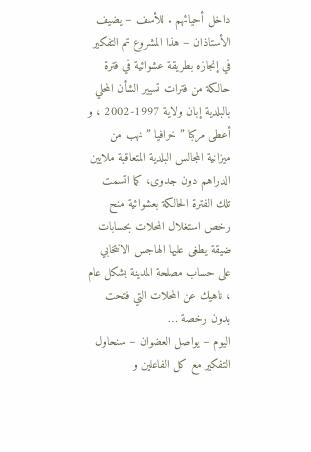داخل أحيائهم . للأسف – يضيف الأستاذان – هذا المشروع تم التفكير في إنجازه بطريقة عشوائية في فترة حالكة من فترات تسيير الشأن المحلي بالبلدية إبان ولاية 1997-2002 ، و أعطى مركبا ” خرافيا ” نهب من ميزانية المجالس البلدية المتعاقبة ملايين الدراهم دون جدوى، كما اتسمت تلك الفترة الحالكة بعشوائية منح رخص استغلال المحلات بحسابات ضيقة يطغى عليها الهاجس الانتخابي على حساب مصلحة المدينة بشكل عام ، ناهيك عن المحلات التي فتحت بدون رخصة …
اليوم – يواصل العضوان – سنحاول التفكير مع كل الفاعلين و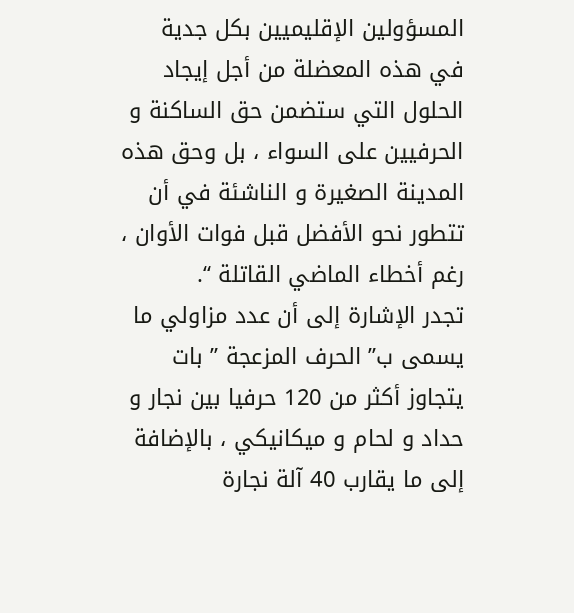المسؤولين الإقليميين بكل جدية في هذه المعضلة من أجل إيجاد الحلول التي ستضمن حق الساكنة و الحرفيين على السواء ، بل وحق هذه المدينة الصغيرة و الناشئة في أن تتطور نحو الأفضل قبل فوات الأوان ، رغم أخطاء الماضي القاتلة “.
تجدر الإشارة إلى أن عدد مزاولي ما يسمى ب” الحرف المزعجة ” بات يتجاوز أكثر من 120 حرفيا بين نجار و حداد و لحام و ميكانيكي ، بالإضافة إلى ما يقارب 40 آلة نجارة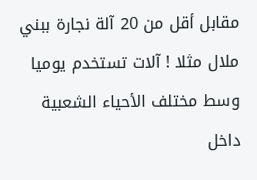مقابل أقل من 20 آلة نجارة ببني ملال مثلا ! آلات تستخدم يوميا وسط مختلف الأحياء الشعبية داخل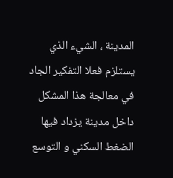المدينة ، الشيء الذي يستلزم فعلا التفكير الجاد في معالجة هذا المشكل داخل مدينة يزداد فيها الضغط السكني و التوسع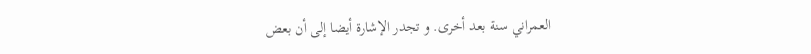العمراني سنة بعد أخرى. و تجدر الإشارة أيضا إلى أن بعض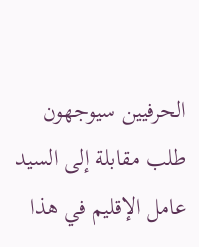الحرفيين سيوجهون طلب مقابلة إلى السيد عامل الإقليم في هذا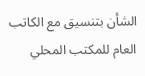الشأن بتنسيق مع الكاتب العام للمكتب المحلي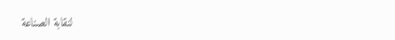لنقابة الصناعة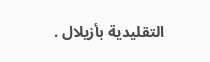التقليدية بأزيلال .